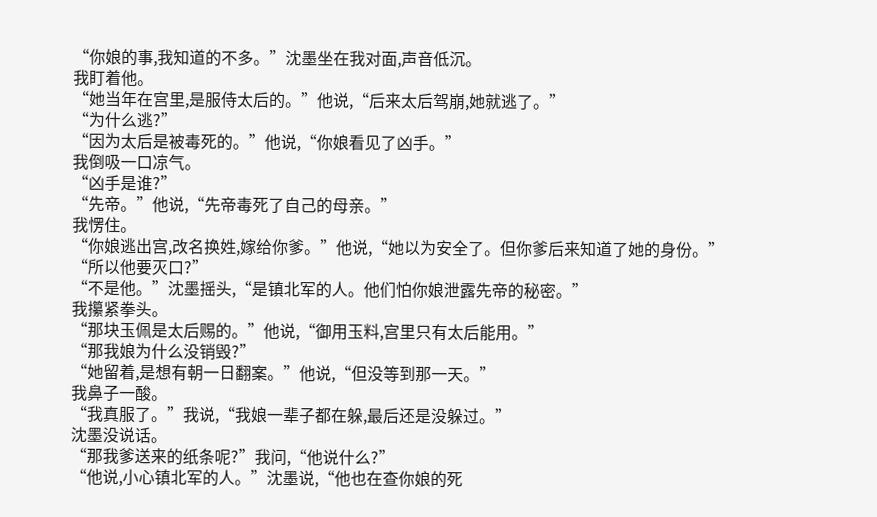“你娘的事,我知道的不多。”沈墨坐在我对面,声音低沉。
我盯着他。
“她当年在宫里,是服侍太后的。”他说,“后来太后驾崩,她就逃了。”
“为什么逃?”
“因为太后是被毒死的。”他说,“你娘看见了凶手。”
我倒吸一口凉气。
“凶手是谁?”
“先帝。”他说,“先帝毒死了自己的母亲。”
我愣住。
“你娘逃出宫,改名换姓,嫁给你爹。”他说,“她以为安全了。但你爹后来知道了她的身份。”
“所以他要灭口?”
“不是他。”沈墨摇头,“是镇北军的人。他们怕你娘泄露先帝的秘密。”
我攥紧拳头。
“那块玉佩是太后赐的。”他说,“御用玉料,宫里只有太后能用。”
“那我娘为什么没销毁?”
“她留着,是想有朝一日翻案。”他说,“但没等到那一天。”
我鼻子一酸。
“我真服了。”我说,“我娘一辈子都在躲,最后还是没躲过。”
沈墨没说话。
“那我爹送来的纸条呢?”我问,“他说什么?”
“他说,小心镇北军的人。”沈墨说,“他也在查你娘的死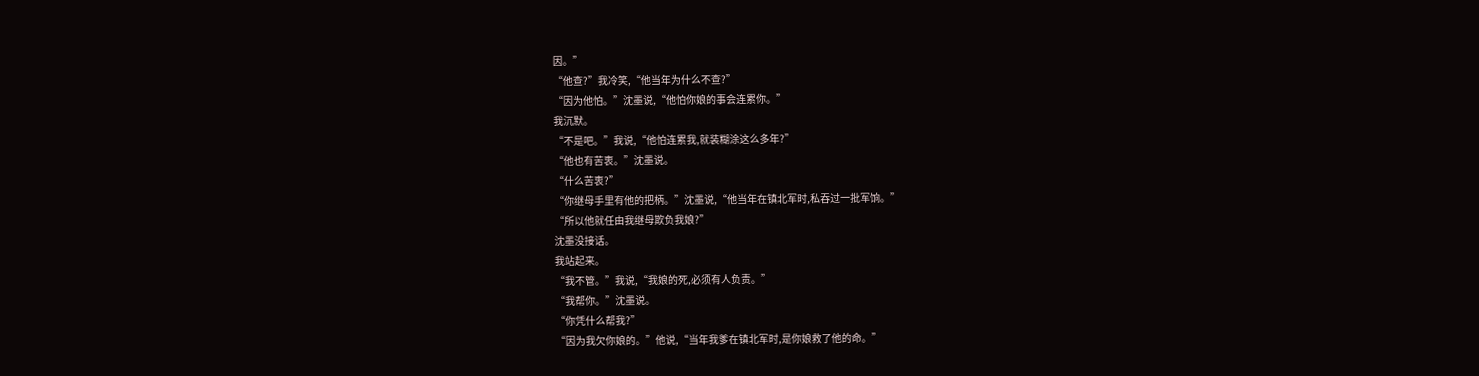因。”
“他查?”我冷笑,“他当年为什么不查?”
“因为他怕。”沈墨说,“他怕你娘的事会连累你。”
我沉默。
“不是吧。”我说,“他怕连累我,就装糊涂这么多年?”
“他也有苦衷。”沈墨说。
“什么苦衷?”
“你继母手里有他的把柄。”沈墨说,“他当年在镇北军时,私吞过一批军饷。”
“所以他就任由我继母欺负我娘?”
沈墨没接话。
我站起来。
“我不管。”我说,“我娘的死,必须有人负责。”
“我帮你。”沈墨说。
“你凭什么帮我?”
“因为我欠你娘的。”他说,“当年我爹在镇北军时,是你娘救了他的命。”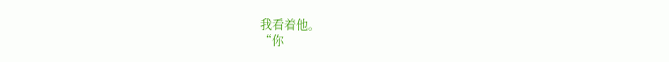我看着他。
“你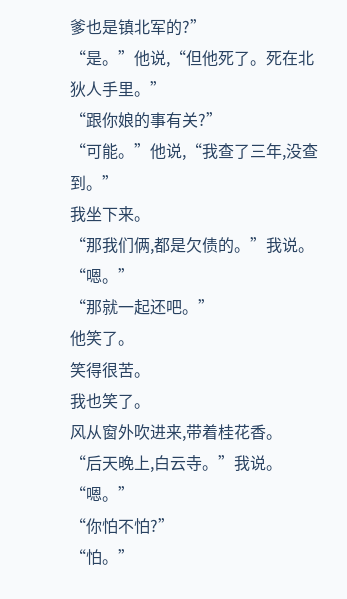爹也是镇北军的?”
“是。”他说,“但他死了。死在北狄人手里。”
“跟你娘的事有关?”
“可能。”他说,“我查了三年,没查到。”
我坐下来。
“那我们俩,都是欠债的。”我说。
“嗯。”
“那就一起还吧。”
他笑了。
笑得很苦。
我也笑了。
风从窗外吹进来,带着桂花香。
“后天晚上,白云寺。”我说。
“嗯。”
“你怕不怕?”
“怕。”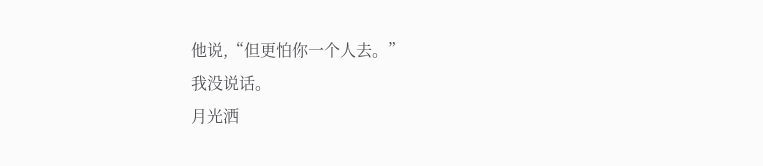他说,“但更怕你一个人去。”
我没说话。
月光洒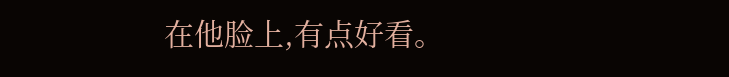在他脸上,有点好看。